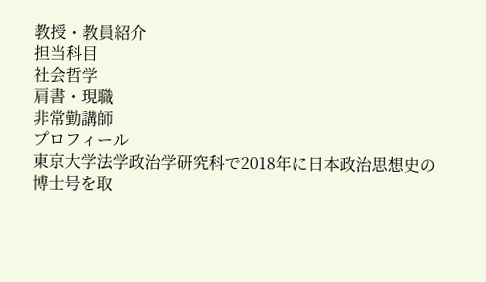教授・教員紹介
担当科目
社会哲学
肩書・現職
非常勤講師
プロフィール
東京大学法学政治学研究科で2018年に日本政治思想史の博士号を取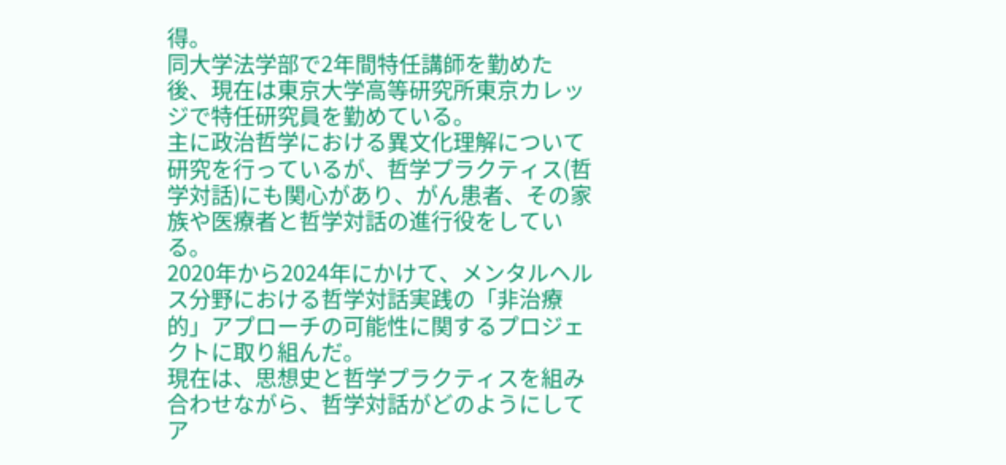得。
同大学法学部で2年間特任講師を勤めた後、現在は東京大学高等研究所東京カレッジで特任研究員を勤めている。
主に政治哲学における異文化理解について研究を行っているが、哲学プラクティス(哲学対話)にも関心があり、がん患者、その家族や医療者と哲学対話の進行役をしている。
2020年から2024年にかけて、メンタルヘルス分野における哲学対話実践の「非治療的」アプローチの可能性に関するプロジェクトに取り組んだ。
現在は、思想史と哲学プラクティスを組み合わせながら、哲学対話がどのようにしてア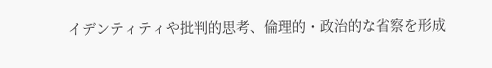イデンティティや批判的思考、倫理的・政治的な省察を形成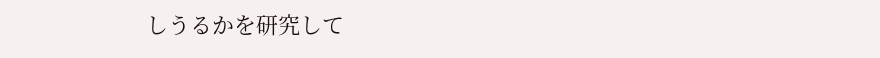しうるかを研究して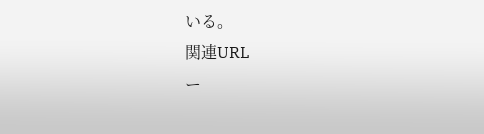いる。
関連URL
ー